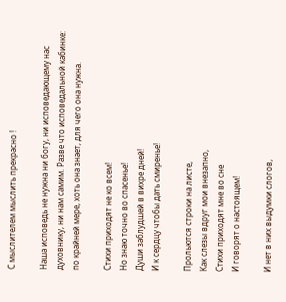С мыслителем мыслить прекрасно !

Наша исповедь не нужна ни богу, ни исповедающему нас духовнику, ни нам самим. Разве что исповедальной кабинке: по крайней мере, хоть она знает, для чего она нужна.

Стихи приходят не ко всем!
Но знаю точно во спасенье!
Души заблудшей в вихре дней!
И к сердцу чтобы дать смиренье!

Прольются строки на листе,
Как слезы вдруг мои внезапно,
Стихи приходят мне во сне
И говорят о настоящем!

И нет в них выдумки слогов,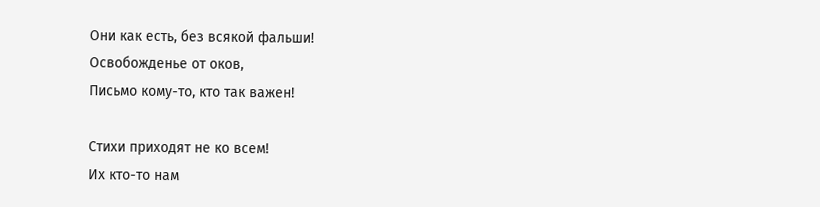Они как есть, без всякой фальши!
Освобожденье от оков,
Письмо кому-то, кто так важен!

Стихи приходят не ко всем!
Их кто-то нам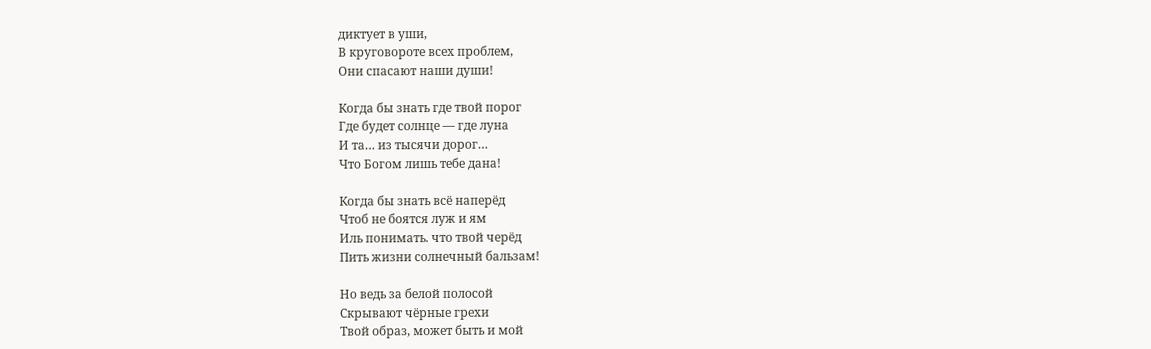диктует в уши,
В круговороте всех проблем,
Они спасают наши души!

Когда бы знать где твой порог
Где будет солнце — где луна
И та… из тысячи дорог…
Что Богом лишь тебе дана!

Когда бы знать всё наперёд
Чтоб не боятся луж и ям
Иль понимать. что твой черёд
Пить жизни солнечный бальзам!

Но ведь за белой полосой
Скрывают чёрные грехи
Твой образ, может быть и мой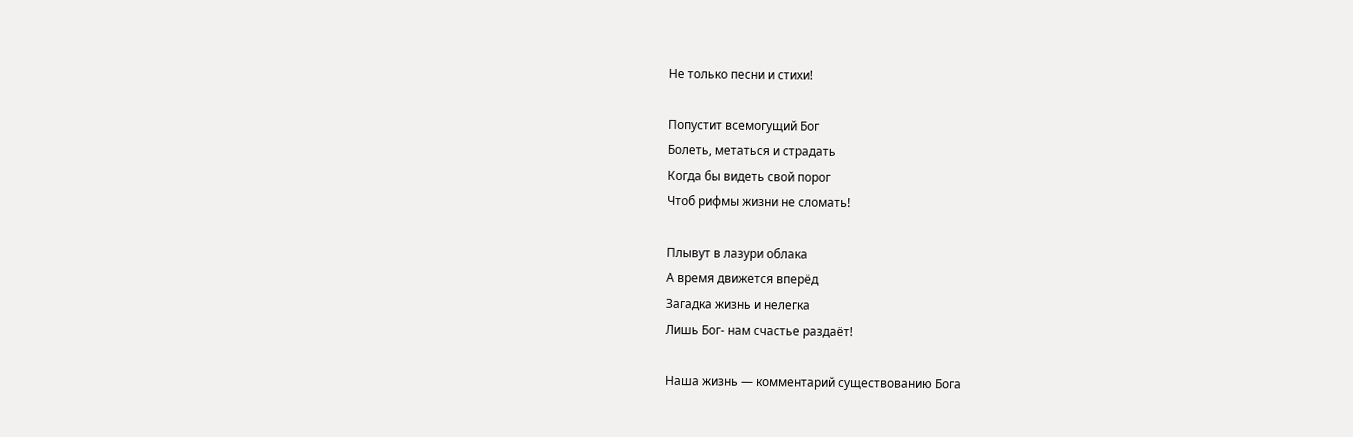Не только песни и стихи!

Попустит всемогущий Бог
Болеть, метаться и страдать
Когда бы видеть свой порог
Чтоб рифмы жизни не сломать!

Плывут в лазури облака
А время движется вперёд
Загадка жизнь и нелегка
Лишь Бог- нам счастье раздаёт!

Наша жизнь — комментарий существованию Бога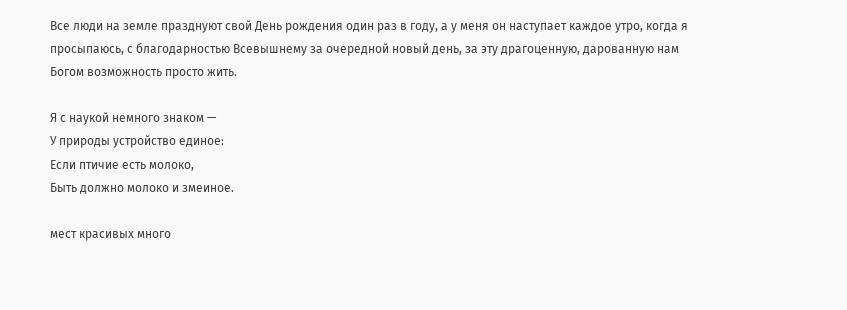Все люди на земле празднуют свой День рождения один раз в году, а у меня он наступает каждое утро, когда я просыпаюсь, с благодарностью Всевышнему за очередной новый день, за эту драгоценную, дарованную нам Богом возможность просто жить.

Я с наукой немного знаком —
У природы устройство единое:
Если птичие есть молоко,
Быть должно молоко и змеиное.

мест красивых много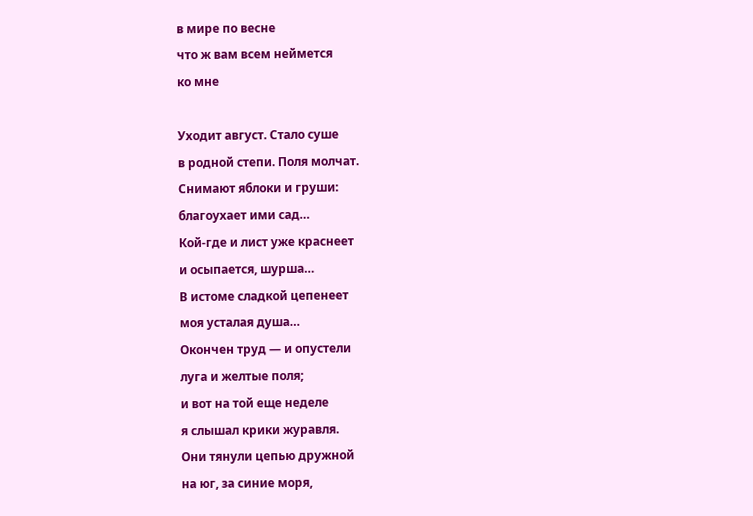в мире по весне
что ж вам всем неймется
ко мне

Уходит август. Стало суше
в родной степи. Поля молчат.
Снимают яблоки и груши:
благоухает ими сад…
Кой-где и лист уже краснеет
и осыпается, шурша…
В истоме сладкой цепенеет
моя усталая душа…
Окончен труд — и опустели
луга и желтые поля;
и вот на той еще неделе
я слышал крики журавля.
Они тянули цепью дружной
на юг, за синие моря,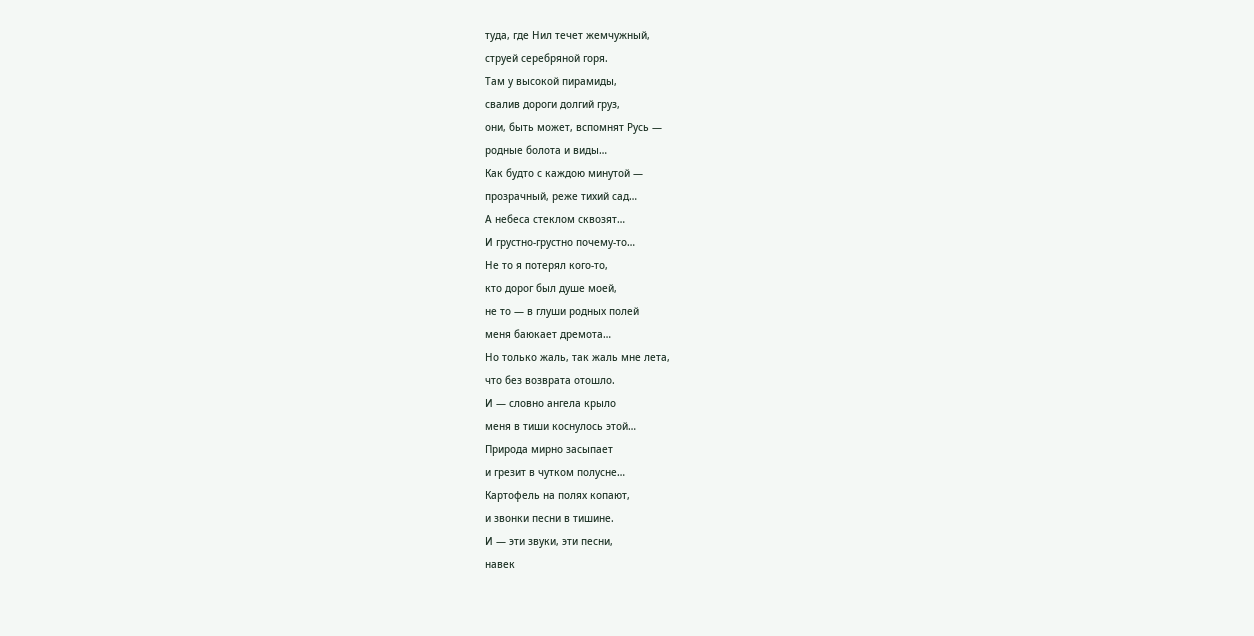туда, где Нил течет жемчужный,
струей серебряной горя.
Там у высокой пирамиды,
свалив дороги долгий груз,
они, быть может, вспомнят Русь —
родные болота и виды…
Как будто с каждою минутой —
прозрачный, реже тихий сад…
А небеса стеклом сквозят…
И грустно-грустно почему-то…
Не то я потерял кого-то,
кто дорог был душе моей,
не то — в глуши родных полей
меня баюкает дремота…
Но только жаль, так жаль мне лета,
что без возврата отошло.
И — словно ангела крыло
меня в тиши коснулось этой…
Природа мирно засыпает
и грезит в чутком полусне…
Картофель на полях копают,
и звонки песни в тишине.
И — эти звуки, эти песни,
навек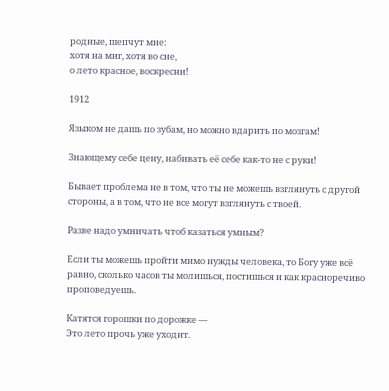родные, шепчут мне:
хотя на миг, хотя во сне,
о лето красное, воскресни!

1912

Языком не дашь по зубам, но можно вдарить по мозгам!

Знающему себе цену, набивать её себе как-то не с руки!

Бывает проблема не в том, что ты не можешь взглянуть с другой стороны, а в том, что не все могут взглянуть с твоей.

Разве надо умничать чтоб казаться умным?

Если ты можешь пройти мимо нужды человека, то Богу уже всё равно, сколько часов ты молишься, постишься и как красноречиво проповедуешь.

Катятся горошки по дорожке —
Это лето прочь уже уходит.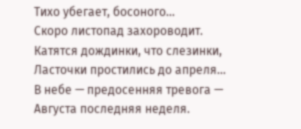Тихо убегает, босоного…
Скоро листопад захороводит.
Катятся дождинки, что слезинки,
Ласточки простились до апреля…
В небе — предосенняя тревога —
Августа последняя неделя.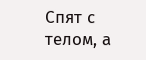Спят с телом, а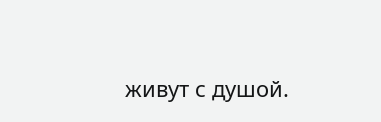живут с душой.